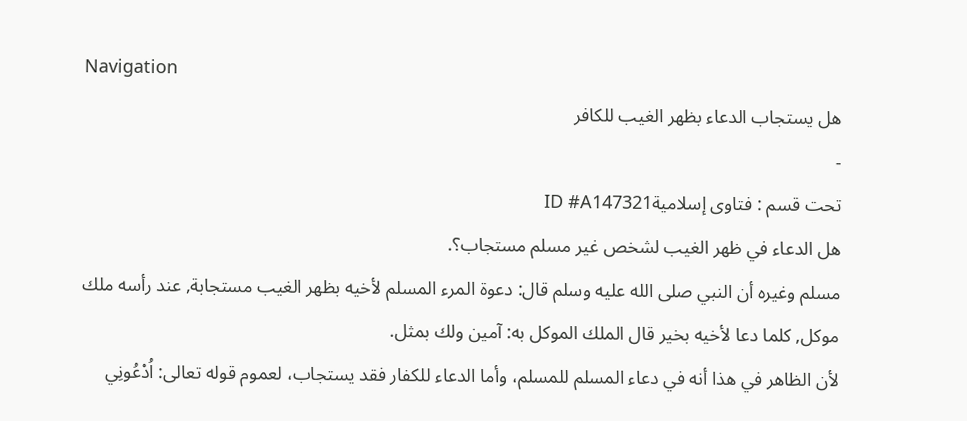Navigation
هل يستجاب الدعاء بظهر الغيب للكافر
-
تحت قسم : فتاوى إسلاميةID #A147321
هل الدعاء في ظهر الغيب لشخص غير مسلم مستجاب؟.
مسلم وغيره أن النبي صلى الله عليه وسلم قال: دعوة المرء المسلم لأخيه بظهر الغيب مستجابة, عند رأسه ملك موكل, كلما دعا لأخيه بخير قال الملك الموكل به: آمين ولك بمثل.
لأن الظاهر في هذا أنه في دعاء المسلم للمسلم، وأما الدعاء للكفار فقد يستجاب، لعموم قوله تعالى: اُدْعُونِي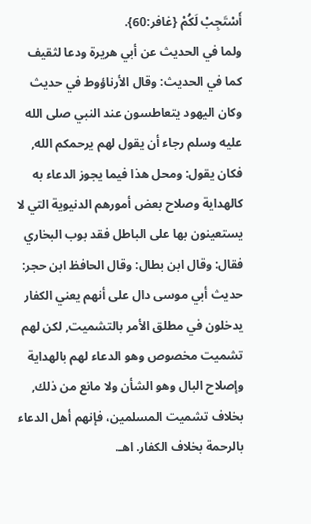أَسْتَجِبْ لَكُمْ {غافر:60}.
ولما في الحديث عن أبي هريرة ودعا لثقيف كما في الحديث: وقال الأرناؤوط في حديث وكان اليهود يتعاطسون عند النبي صلى الله عليه وسلم رجاء أن يقول لهم يرحمكم الله, فكان يقول: ومحل هذا فيما يجوز الدعاء به كالهداية وصلاح بعض أمورهم الدنيوية التي لا يستعينون بها على الباطل فقد بوب البخاري فقال: وقال ابن بطال: وقال الحافظ ابن حجر: حديث أبي موسى دال على أنهم يعني الكفار يدخلون في مطلق الأمر بالتشميت, لكن لهم تشميت مخصوص وهو الدعاء لهم بالهداية وإصلاح البال وهو الشأن ولا مانع من ذلك, بخلاف تشميت المسلمين، فإنهم أهل الدعاء بالرحمة بخلاف الكفار. اهـ.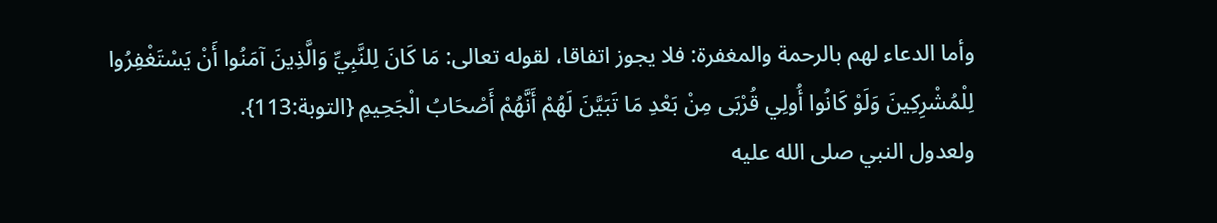وأما الدعاء لهم بالرحمة والمغفرة: فلا يجوز اتفاقا، لقوله تعالى: مَا كَانَ لِلنَّبِيِّ وَالَّذِينَ آمَنُوا أَنْ يَسْتَغْفِرُوا لِلْمُشْرِكِينَ وَلَوْ كَانُوا أُولِي قُرْبَى مِنْ بَعْدِ مَا تَبَيَّنَ لَهُمْ أَنَّهُمْ أَصْحَابُ الْجَحِيمِ {التوبة:113}.
ولعدول النبي صلى الله عليه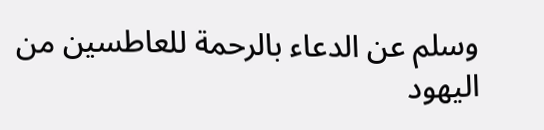وسلم عن الدعاء بالرحمة للعاطسين من اليهود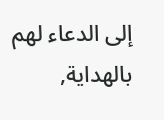إلى الدعاء لهم بالهداية,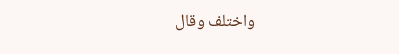واختلف وقال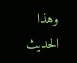وهذا الحديث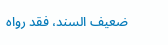ضعيف السند، فقد رواه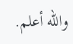والله أعلم.